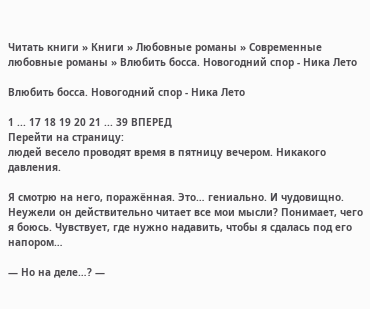Читать книги » Книги » Любовные романы » Современные любовные романы » Влюбить босса. Новогодний спор - Ника Лето

Влюбить босса. Новогодний спор - Ника Лето

1 ... 17 18 19 20 21 ... 39 ВПЕРЕД
Перейти на страницу:
людей весело проводят время в пятницу вечером. Никакого давления.

Я смотрю на него, поражённая. Это… гениально. И чудовищно. Неужели он действительно читает все мои мысли? Понимает, чего я боюсь. Чувствует, где нужно надавить, чтобы я сдалась под его напором…

— Но на деле…? —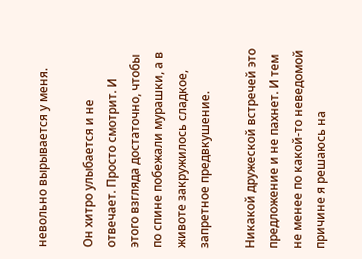невольно вырывается у меня.

Он хитро улыбается и не отвечает. Просто смотрит. И этого взгляда достаточно, чтобы по спине побежали мурашки, а в животе закружилось сладкое, запретное предвкушение.

Никакой дружеской встречей это предложение и не пахнет. И тем не менее по какой-то неведомой причине я решаюсь на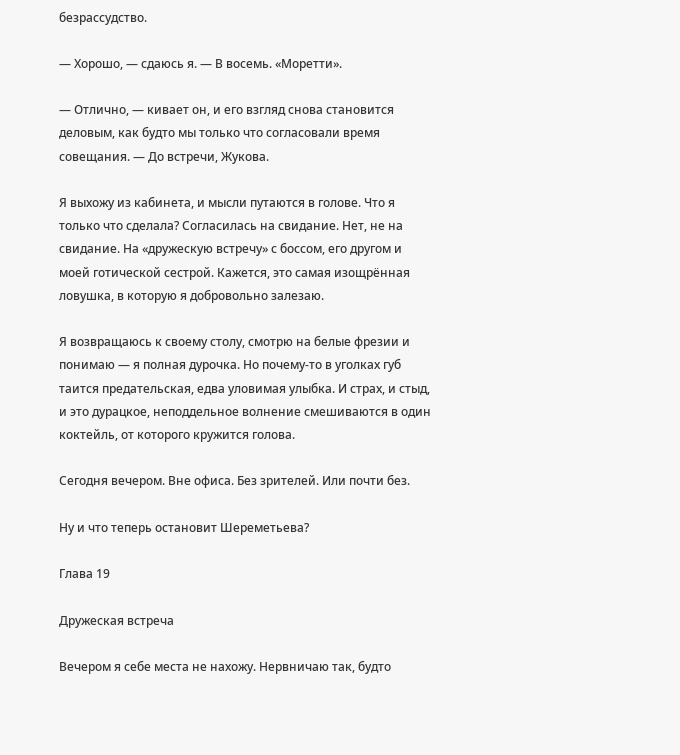безрассудство.

— Хорошо, — сдаюсь я. — В восемь. «Моретти».

— Отлично, — кивает он, и его взгляд снова становится деловым, как будто мы только что согласовали время совещания. — До встречи, Жукова.

Я выхожу из кабинета, и мысли путаются в голове. Что я только что сделала? Согласилась на свидание. Нет, не на свидание. На «дружескую встречу» с боссом, его другом и моей готической сестрой. Кажется, это самая изощрённая ловушка, в которую я добровольно залезаю.

Я возвращаюсь к своему столу, смотрю на белые фрезии и понимаю — я полная дурочка. Но почему-то в уголках губ таится предательская, едва уловимая улыбка. И страх, и стыд, и это дурацкое, неподдельное волнение смешиваются в один коктейль, от которого кружится голова.

Сегодня вечером. Вне офиса. Без зрителей. Или почти без.

Ну и что теперь остановит Шереметьева?

Глава 19

Дружеская встреча

Вечером я себе места не нахожу. Нервничаю так, будто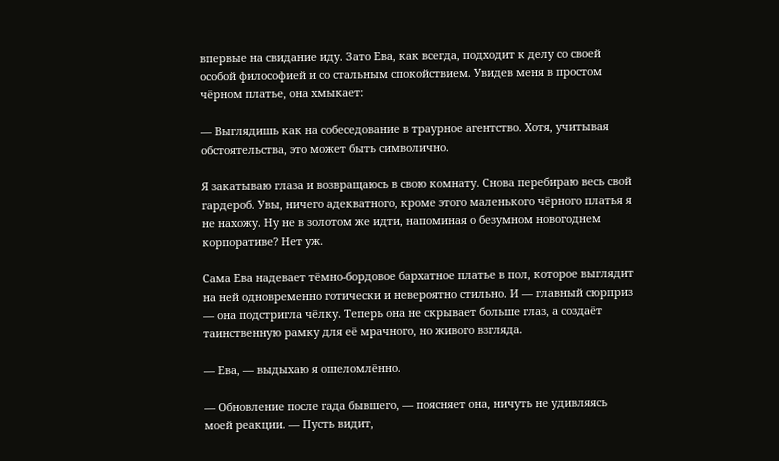впервые на свидание иду. Зато Ева, как всегда, подходит к делу со своей особой философией и со стальным спокойствием. Увидев меня в простом чёрном платье, она хмыкает:

— Выглядишь как на собеседование в траурное агентство. Хотя, учитывая обстоятельства, это может быть символично.

Я закатываю глаза и возвращаюсь в свою комнату. Снова перебираю весь свой гардероб. Увы, ничего адекватного, кроме этого маленького чёрного платья я не нахожу. Ну не в золотом же идти, напоминая о безумном новогоднем корпоративе? Нет уж.

Сама Ева надевает тёмно-бордовое бархатное платье в пол, которое выглядит на ней одновременно готически и невероятно стильно. И — главный сюрприз — она подстригла чёлку. Теперь она не скрывает больше глаз, а создаёт таинственную рамку для её мрачного, но живого взгляда.

— Ева, — выдыхаю я ошеломлённо.

— Обновление после гада бывшего, — поясняет она, ничуть не удивляясь моей реакции. — Пусть видит,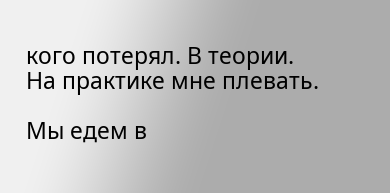кого потерял. В теории. На практике мне плевать.

Мы едем в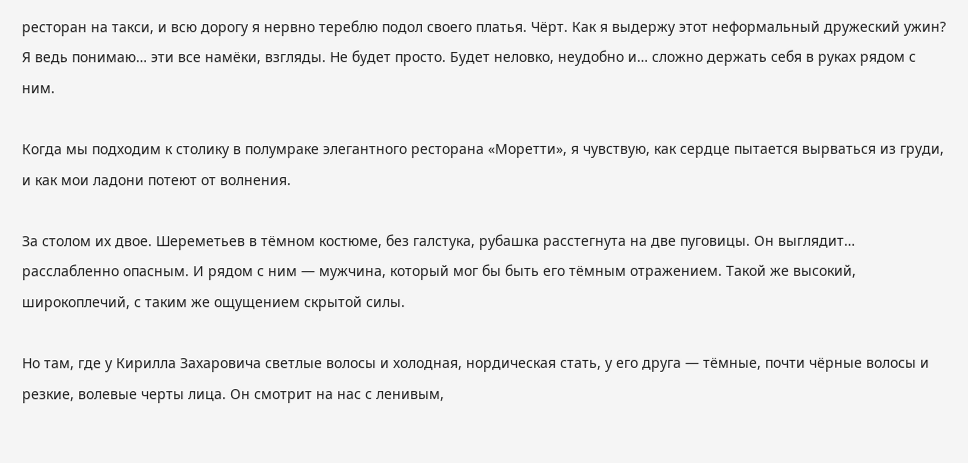ресторан на такси, и всю дорогу я нервно тереблю подол своего платья. Чёрт. Как я выдержу этот неформальный дружеский ужин? Я ведь понимаю… эти все намёки, взгляды. Не будет просто. Будет неловко, неудобно и… сложно держать себя в руках рядом с ним.

Когда мы подходим к столику в полумраке элегантного ресторана «Моретти», я чувствую, как сердце пытается вырваться из груди, и как мои ладони потеют от волнения.

За столом их двое. Шереметьев в тёмном костюме, без галстука, рубашка расстегнута на две пуговицы. Он выглядит… расслабленно опасным. И рядом с ним — мужчина, который мог бы быть его тёмным отражением. Такой же высокий, широкоплечий, с таким же ощущением скрытой силы.

Но там, где у Кирилла Захаровича светлые волосы и холодная, нордическая стать, у его друга — тёмные, почти чёрные волосы и резкие, волевые черты лица. Он смотрит на нас с ленивым,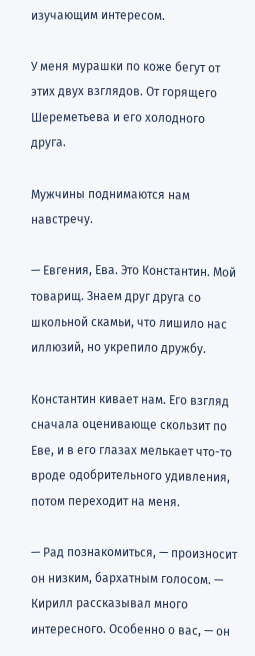изучающим интересом.

У меня мурашки по коже бегут от этих двух взглядов. От горящего Шереметьева и его холодного друга.

Мужчины поднимаются нам навстречу.

— Евгения, Ева. Это Константин. Мой товарищ. Знаем друг друга со школьной скамьи, что лишило нас иллюзий, но укрепило дружбу.

Константин кивает нам. Его взгляд сначала оценивающе скользит по Еве, и в его глазах мелькает что-то вроде одобрительного удивления, потом переходит на меня.

— Рад познакомиться, — произносит он низким, бархатным голосом. — Кирилл рассказывал много интересного. Особенно о вас, — он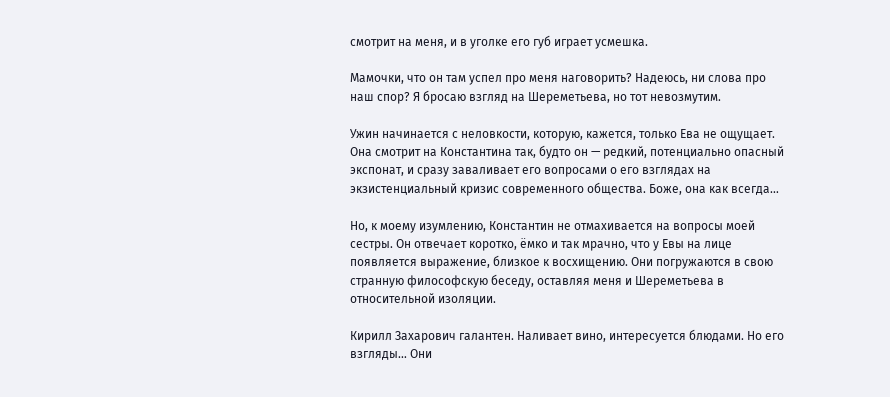смотрит на меня, и в уголке его губ играет усмешка.

Мамочки, что он там успел про меня наговорить? Надеюсь, ни слова про наш спор? Я бросаю взгляд на Шереметьева, но тот невозмутим.

Ужин начинается с неловкости, которую, кажется, только Ева не ощущает. Она смотрит на Константина так, будто он — редкий, потенциально опасный экспонат, и сразу заваливает его вопросами о его взглядах на экзистенциальный кризис современного общества. Боже, она как всегда…

Но, к моему изумлению, Константин не отмахивается на вопросы моей сестры. Он отвечает коротко, ёмко и так мрачно, что у Евы на лице появляется выражение, близкое к восхищению. Они погружаются в свою странную философскую беседу, оставляя меня и Шереметьева в относительной изоляции.

Кирилл Захарович галантен. Наливает вино, интересуется блюдами. Но его взгляды… Они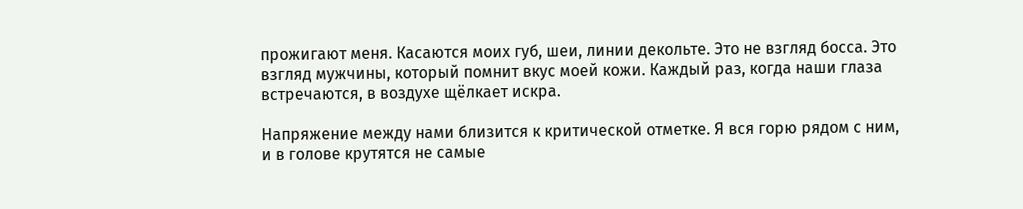прожигают меня. Касаются моих губ, шеи, линии декольте. Это не взгляд босса. Это взгляд мужчины, который помнит вкус моей кожи. Каждый раз, когда наши глаза встречаются, в воздухе щёлкает искра.

Напряжение между нами близится к критической отметке. Я вся горю рядом с ним, и в голове крутятся не самые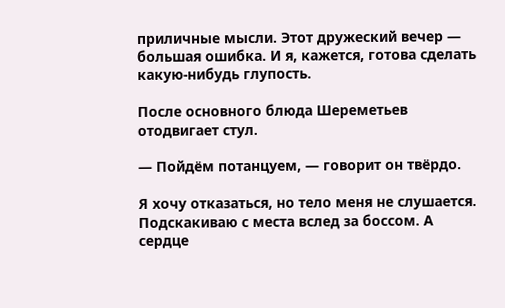приличные мысли. Этот дружеский вечер — большая ошибка. И я, кажется, готова сделать какую-нибудь глупость.

После основного блюда Шереметьев отодвигает стул.

— Пойдём потанцуем, — говорит он твёрдо.

Я хочу отказаться, но тело меня не слушается. Подскакиваю с места вслед за боссом. А сердце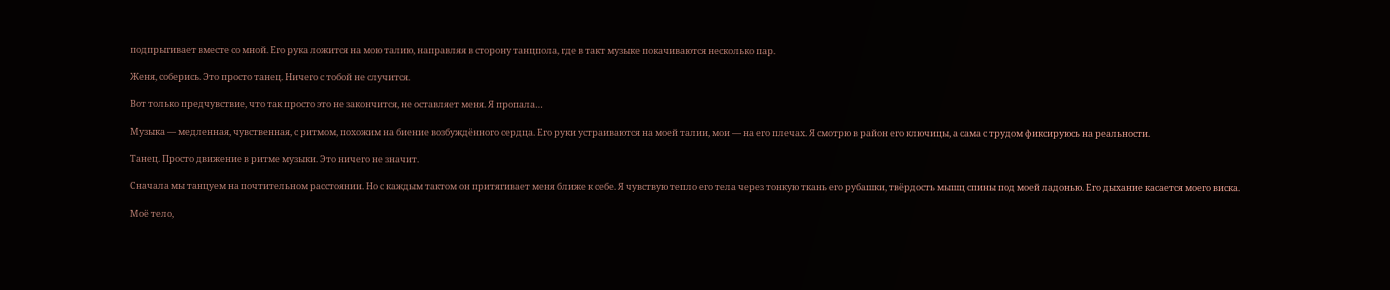подпрыгивает вместе со мной. Его рука ложится на мою талию, направляя в сторону танцпола, где в такт музыке покачиваются несколько пар.

Женя, соберись. Это просто танец. Ничего с тобой не случится.

Вот только предчувствие, что так просто это не закончится, не оставляет меня. Я пропала…

Музыка — медленная, чувственная, с ритмом, похожим на биение возбуждённого сердца. Его руки устраиваются на моей талии, мои — на его плечах. Я смотрю в район его ключицы, а сама с трудом фиксируюсь на реальности.

Танец. Просто движение в ритме музыки. Это ничего не значит.

Сначала мы танцуем на почтительном расстоянии. Но с каждым тактом он притягивает меня ближе к себе. Я чувствую тепло его тела через тонкую ткань его рубашки, твёрдость мышц спины под моей ладонью. Его дыхание касается моего виска.

Моё тело,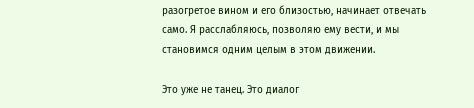разогретое вином и его близостью, начинает отвечать само. Я расслабляюсь, позволяю ему вести, и мы становимся одним целым в этом движении.

Это уже не танец. Это диалог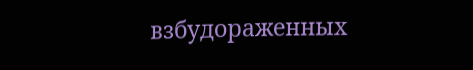взбудораженных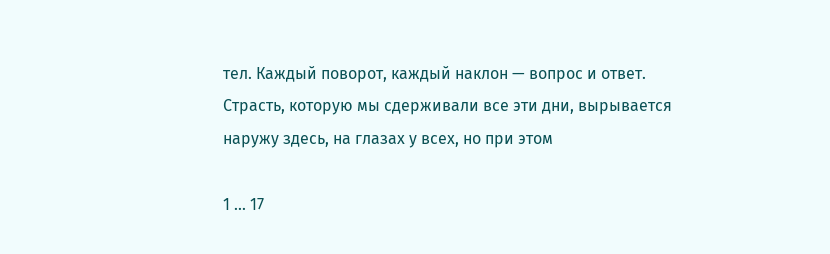тел. Каждый поворот, каждый наклон — вопрос и ответ. Страсть, которую мы сдерживали все эти дни, вырывается наружу здесь, на глазах у всех, но при этом

1 ... 17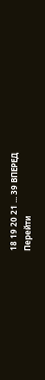18 19 20 21 ... 39 ВПЕРЕД
Перейти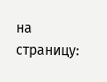на страницу: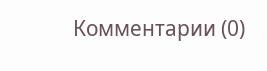Комментарии (0)